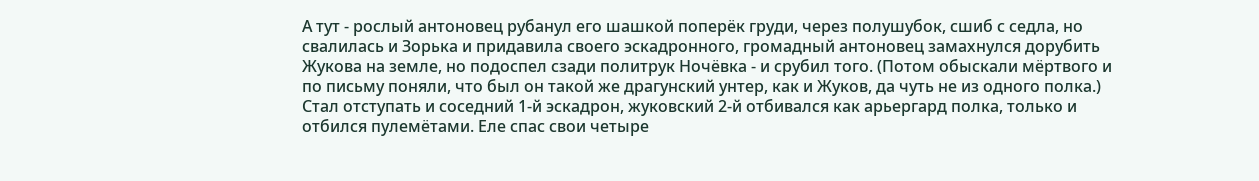А тут - рослый антоновец рубанул его шашкой поперёк груди, через полушубок, сшиб с седла, но свалилась и Зорька и придавила своего эскадронного, громадный антоновец замахнулся дорубить Жукова на земле, но подоспел сзади политрук Ночёвка - и срубил того. (Потом обыскали мёртвого и по письму поняли, что был он такой же драгунский унтер, как и Жуков, да чуть не из одного полка.) Стал отступать и соседний 1-й эскадрон, жуковский 2-й отбивался как арьергард полка, только и отбился пулемётами. Еле спас свои четыре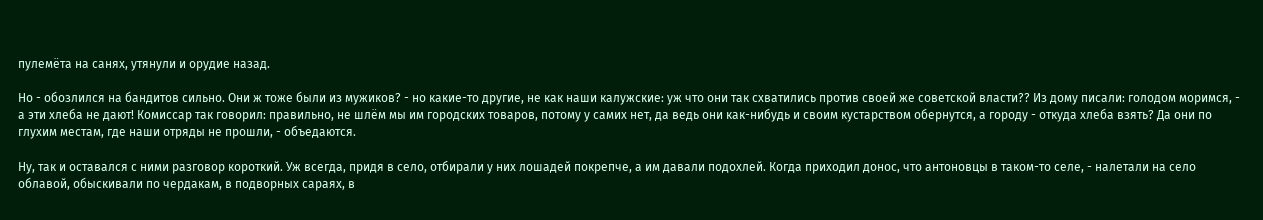пулемёта на санях, утянули и орудие назад.

Но - обозлился на бандитов сильно. Они ж тоже были из мужиков? - но какие-то другие, не как наши калужские: уж что они так схватились против своей же советской власти?? Из дому писали: голодом моримся, - а эти хлеба не дают! Комиссар так говорил: правильно, не шлём мы им городских товаров, потому у самих нет, да ведь они как-нибудь и своим кустарством обернутся, а городу - откуда хлеба взять? Да они по глухим местам, где наши отряды не прошли, - объедаются.

Ну, так и оставался с ними разговор короткий. Уж всегда, придя в село, отбирали у них лошадей покрепче, а им давали подохлей. Когда приходил донос, что антоновцы в таком-то селе, - налетали на село облавой, обыскивали по чердакам, в подворных сараях, в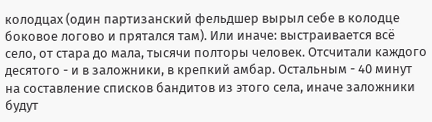колодцах (один партизанский фельдшер вырыл себе в колодце боковое логово и прятался там). Или иначе: выстраивается всё село, от стара до мала, тысячи полторы человек. Отсчитали каждого десятого - и в заложники, в крепкий амбар. Остальным - 40 минут на составление списков бандитов из этого села, иначе заложники будут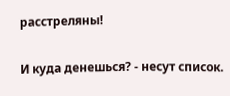расстреляны!

И куда денешься? - несут список.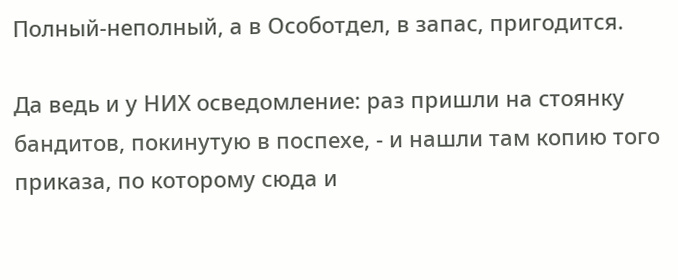Полный-неполный, а в Особотдел, в запас, пригодится.

Да ведь и у НИХ осведомление: раз пришли на стоянку бандитов, покинутую в поспехе, - и нашли там копию того приказа, по которому сюда и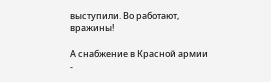выступили. Во работают, вражины!

А снабжение в Красной армии -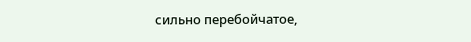сильно перебойчатое,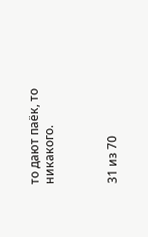то дают паёк, то никакого.



31 из 70